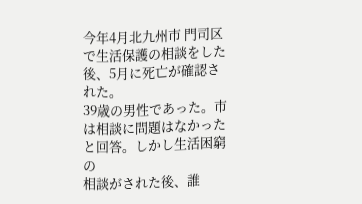今年4月北九州市 門司区で生活保護の相談をした後、5月に死亡が確認された。
39歳の男性であった。市は相談に問題はなかったと回答。しかし生活困窮の
相談がされた後、誰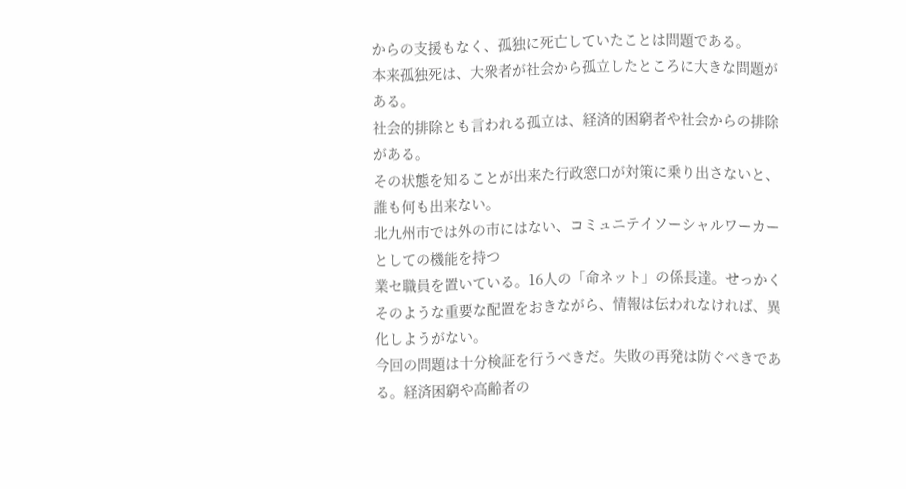からの支援もなく、孤独に死亡していたことは問題である。
本来孤独死は、大衆者が社会から孤立したところに大きな問題がある。
社会的排除とも言われる孤立は、経済的困窮者や社会からの排除がある。
その状態を知ることが出来た行政窓口が対策に乗り出さないと、誰も何も出来ない。
北九州市では外の市にはない、コミュニテイソーシャルワーカーとしての機能を持つ
業セ職員を置いている。16人の「命ネット」の係長達。せっかくそのような重要な配置をおきながら、情報は伝われなければ、異化しようがない。
今回の問題は十分検証を行うべきだ。失敗の再発は防ぐべきである。経済困窮や高齢者の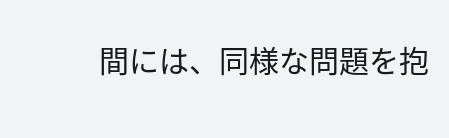間には、同様な問題を抱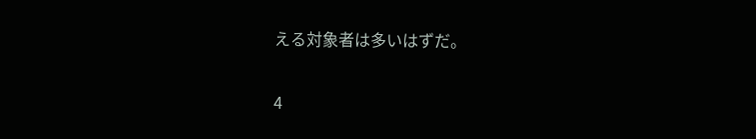える対象者は多いはずだ。

4